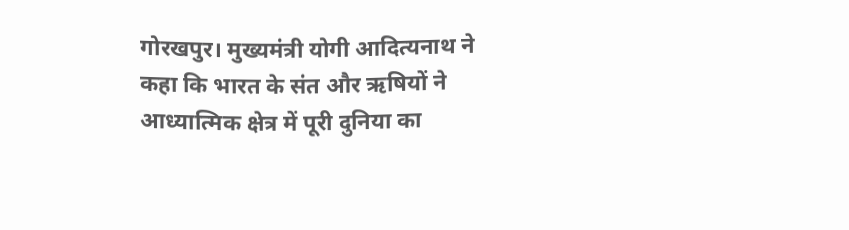गोरखपुर। मुख्यमंत्री योगी आदित्यनाथ ने कहा कि भारत के संत और ऋषियों ने आध्यात्मिक क्षेत्र में पूरी दुनिया का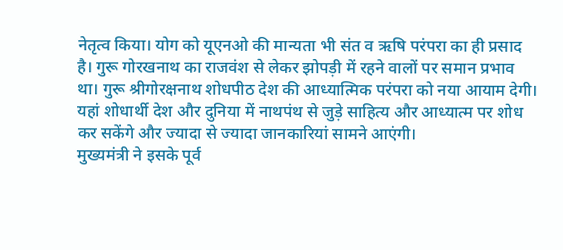नेतृत्व किया। योग को यूएनओ की मान्यता भी संत व ऋषि परंपरा का ही प्रसाद है। गुरू गोरखनाथ का राजवंश से लेकर झोपड़ी में रहने वालों पर समान प्रभाव था। गुरू श्रीगोरक्षनाथ शोधपीठ देश की आध्यात्मिक परंपरा को नया आयाम देगी। यहां शोधार्थी देश और दुनिया में नाथपंथ से जुड़े साहित्य और आध्यात्म पर शोध कर सकेंगे और ज्यादा से ज्यादा जानकारियां सामने आएंगी।
मुख्यमंत्री ने इसके पूर्व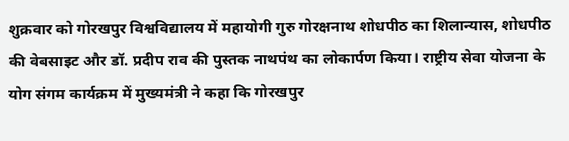शुक्रवार को गोरखपुर विश्वविद्यालय में महायोगी गुरु गोरक्षनाथ शोधपीठ का शिलान्यास, शोधपीठ की वेबसाइट और डॉ. प्रदीप राव की पुस्तक नाथपंथ का लोकार्पण किया। राष्ट्रीय सेवा योजना के योग संगम कार्यक्रम में मुख्यमंत्री ने कहा कि गोरखपुर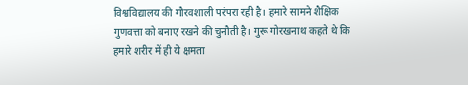विश्वविद्यालय की गौरवशाली परंपरा रही है। हमारे सामने शैक्षिक गुणवत्ता को बनाए रखने की चुनौती है। गुरू गोरखनाथ कहते थे कि हमारे शरीर में ही ये क्षमता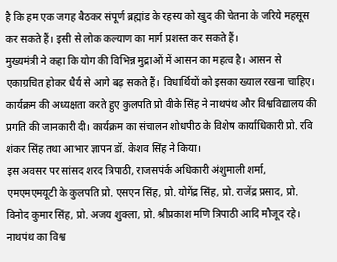है कि हम एक जगह बैठकर संपूर्ण ब्रह्मांड के रहस्य को खुद की चेतना के जरिये महसूस कर सकते हैं। इसी से लोक कल्याण का मार्ग प्रशस्त कर सकते हैं।
मुख्यमंत्री ने कहा कि योग की विभिन्न मुद्राओं में आसन का महत्व है। आसन से एकाग्रचित होकर धैर्य से आगे बढ़ सकते हैं। विधार्थियों को इसका ख्याल रखना चाहिए। कार्यक्रम की अध्यक्षता करते हुए कुलपति प्रो वीके सिंह ने नाथपंथ और विश्वविद्यालय की प्रगति की जानकारी दी। कार्यक्रम का संचालन शोधपीठ के विशेष कार्याधिकारी प्रो. रवि शंकर सिंह तथा आभार ज्ञापन डॉ. केशव सिंह ने किया।
इस अवसर पर सांसद शरद त्रिपाठी, राजसपंर्क अधिकारी अंशुमाली शर्मा, एमएमएमयूटी के कुलपति प्रो. एसएन सिंह, प्रो. योगेंद्र सिंह, प्रो. राजेंद्र प्रसाद, प्रो. विनोद कुमार सिंह, प्रो. अजय शुक्ला, प्रो. श्रीप्रकाश मणि त्रिपाठी आदि मौजूद रहे।
नाथपंथ का विश्व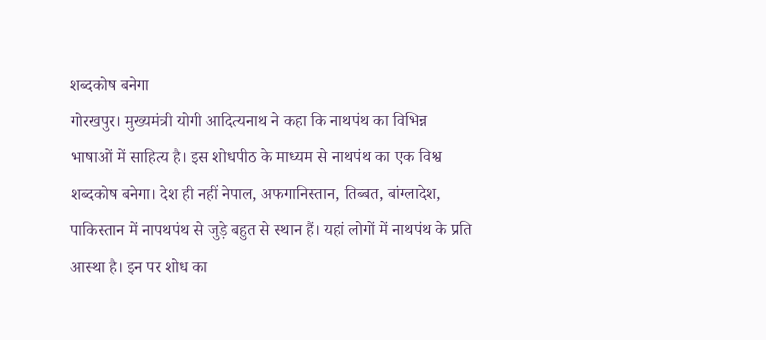शब्दकोष बनेगा
गोरखपुर। मुख्यमंत्री योगी आदित्यनाथ ने कहा कि नाथपंथ का विभिन्न भाषाओं में साहित्य है। इस शोधपीठ के माध्यम से नाथपंथ का एक विश्व शब्दकोष बनेगा। देश ही नहीं नेपाल, अफगानिस्तान, तिब्बत, बांग्लादेश, पाकिस्तान में नापथपंथ से जुड़े बहुत से स्थान हैं। यहां लोगों में नाथपंथ के प्रति आस्था है। इन पर शोध का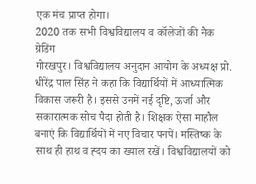एक मंच प्राप्त होगा।
2020 तक सभी विश्वविद्यालय व कॉलेजों की नैक ग्रेडिंग
गोरखपुर। विश्वविद्यालय अनुदान आयोग के अध्यक्ष प्रो. धीरेंद्र पाल सिंह ने कहा कि विद्यार्थियों में आध्यात्मिक विकास जरूरी है। इससे उनमें नई दृष्टि, ऊर्जा और सकारात्मक सोच पैदा होती है। शिक्षक ऐसा माहौल बनाएं कि विद्यार्थियों में नए विचार पनपें। मस्तिष्क के साथ ही हाथ व ह्दय का ख्याल रखें। विश्वविद्यालयों को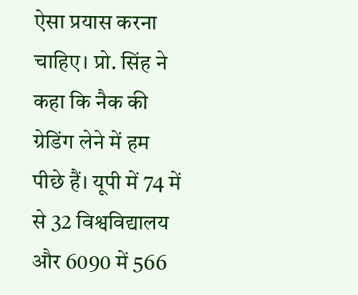ऐसा प्रयास करना चाहिए। प्रो. सिंह ने कहा कि नैक की ग्रेडिंग लेने में हम पीछे हैं। यूपी में 74 में से 32 विश्वविद्यालय और 6090 में 566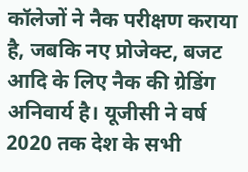कॉलेजों ने नैक परीक्षण कराया है, जबकि नए प्रोजेक्ट, बजट आदि के लिए नैक की ग्रेडिंग अनिवार्य है। यूजीसी ने वर्ष 2020 तक देश के सभी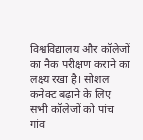विश्वविद्यालय और कॉलेजों का नैक परीक्षण कराने का लक्ष्य रखा है। सोशल कनेक्ट बढ़ाने के लिए सभी कॉलेजों को पांच गांव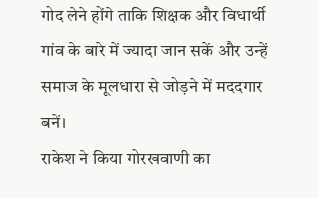गोद लेने होंगे ताकि शिक्षक और विधार्थी गांव के बारे में ज्यादा जान सकें और उन्हें समाज के मूलधारा से जोड़ने में मददगार बनें।
राकेश ने किया गोरखवाणी का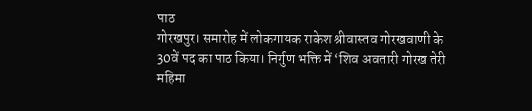पाठ
गोरखपुर। समारोह में लोकगायक राकेश श्रीवास्तव गोरखवाणी के 30वें पद का पाठ किया। निर्गुण भक्ति में ‘शिव अवतारी गोरख तेरी महिमा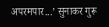अपरमपार...’ सुनाकर गुरू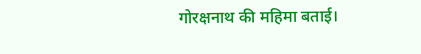गोरक्षनाथ की महिमा बताई।